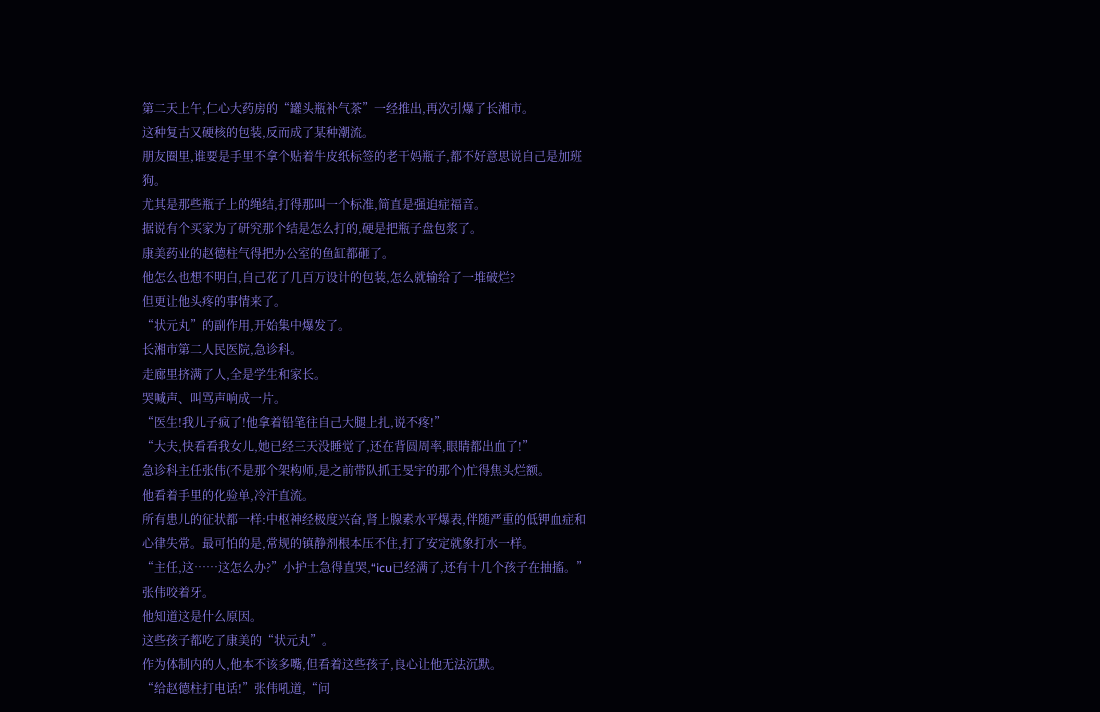第二天上午,仁心大药房的“罐头瓶补气茶”一经推出,再次引爆了长湘市。
这种复古又硬核的包装,反而成了某种潮流。
朋友圈里,谁要是手里不拿个贴着牛皮纸标签的老干妈瓶子,都不好意思说自己是加班狗。
尤其是那些瓶子上的绳结,打得那叫一个标准,简直是强迫症福音。
据说有个买家为了研究那个结是怎么打的,硬是把瓶子盘包浆了。
康美药业的赵德柱气得把办公室的鱼缸都砸了。
他怎么也想不明白,自己花了几百万设计的包装,怎么就输给了一堆破烂?
但更让他头疼的事情来了。
“状元丸”的副作用,开始集中爆发了。
长湘市第二人民医院,急诊科。
走廊里挤满了人,全是学生和家长。
哭喊声、叫骂声响成一片。
“医生!我儿子疯了!他拿着铅笔往自己大腿上扎,说不疼!”
“大夫,快看看我女儿,她已经三天没睡觉了,还在背圆周率,眼睛都出血了!”
急诊科主任张伟(不是那个架构师,是之前带队抓王旻宇的那个)忙得焦头烂额。
他看着手里的化验单,冷汗直流。
所有患儿的征状都一样:中枢神经极度兴奋,肾上腺素水平爆表,伴随严重的低钾血症和心律失常。最可怕的是,常规的镇静剂根本压不住,打了安定就象打水一样。
“主任,这……这怎么办?”小护士急得直哭,“icu已经满了,还有十几个孩子在抽搐。”
张伟咬着牙。
他知道这是什么原因。
这些孩子都吃了康美的“状元丸”。
作为体制内的人,他本不该多嘴,但看着这些孩子,良心让他无法沉默。
“给赵德柱打电话!”张伟吼道,“问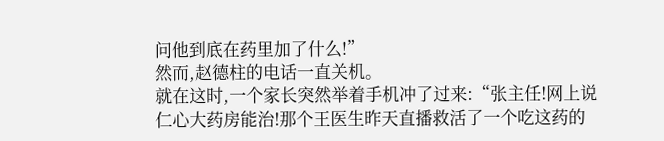问他到底在药里加了什么!”
然而,赵德柱的电话一直关机。
就在这时,一个家长突然举着手机冲了过来:“张主任!网上说仁心大药房能治!那个王医生昨天直播救活了一个吃这药的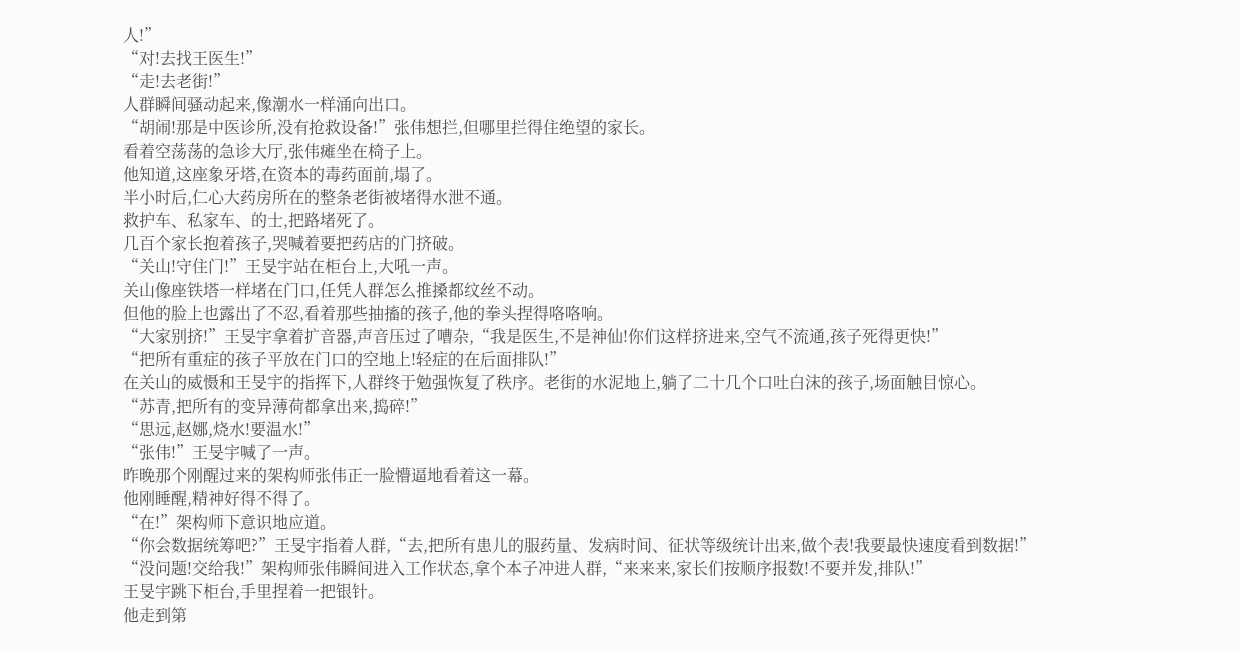人!”
“对!去找王医生!”
“走!去老街!”
人群瞬间骚动起来,像潮水一样涌向出口。
“胡闹!那是中医诊所,没有抢救设备!”张伟想拦,但哪里拦得住绝望的家长。
看着空荡荡的急诊大厅,张伟瘫坐在椅子上。
他知道,这座象牙塔,在资本的毒药面前,塌了。
半小时后,仁心大药房所在的整条老街被堵得水泄不通。
救护车、私家车、的士,把路堵死了。
几百个家长抱着孩子,哭喊着要把药店的门挤破。
“关山!守住门!”王旻宇站在柜台上,大吼一声。
关山像座铁塔一样堵在门口,任凭人群怎么推搡都纹丝不动。
但他的脸上也露出了不忍,看着那些抽搐的孩子,他的拳头捏得咯咯响。
“大家别挤!”王旻宇拿着扩音器,声音压过了嘈杂,“我是医生,不是神仙!你们这样挤进来,空气不流通,孩子死得更快!”
“把所有重症的孩子平放在门口的空地上!轻症的在后面排队!”
在关山的威慑和王旻宇的指挥下,人群终于勉强恢复了秩序。老街的水泥地上,躺了二十几个口吐白沫的孩子,场面触目惊心。
“苏青,把所有的变异薄荷都拿出来,捣碎!”
“思远,赵娜,烧水!要温水!”
“张伟!”王旻宇喊了一声。
昨晚那个刚醒过来的架构师张伟正一脸懵逼地看着这一幕。
他刚睡醒,精神好得不得了。
“在!”架构师下意识地应道。
“你会数据统筹吧?”王旻宇指着人群,“去,把所有患儿的服药量、发病时间、征状等级统计出来,做个表!我要最快速度看到数据!”
“没问题!交给我!”架构师张伟瞬间进入工作状态,拿个本子冲进人群,“来来来,家长们按顺序报数!不要并发,排队!”
王旻宇跳下柜台,手里捏着一把银针。
他走到第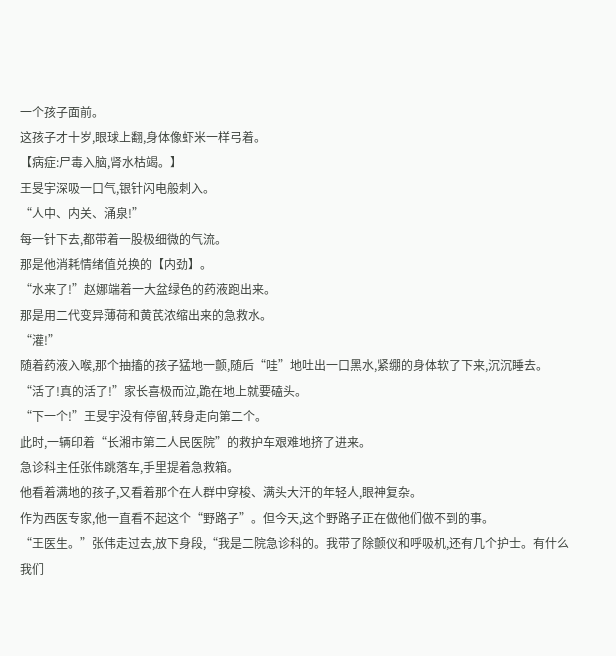一个孩子面前。
这孩子才十岁,眼球上翻,身体像虾米一样弓着。
【病症:尸毒入脑,肾水枯竭。】
王旻宇深吸一口气,银针闪电般刺入。
“人中、内关、涌泉!”
每一针下去,都带着一股极细微的气流。
那是他消耗情绪值兑换的【内劲】。
“水来了!”赵娜端着一大盆绿色的药液跑出来。
那是用二代变异薄荷和黄芪浓缩出来的急救水。
“灌!”
随着药液入喉,那个抽搐的孩子猛地一颤,随后“哇”地吐出一口黑水,紧绷的身体软了下来,沉沉睡去。
“活了!真的活了!”家长喜极而泣,跪在地上就要磕头。
“下一个!”王旻宇没有停留,转身走向第二个。
此时,一辆印着“长湘市第二人民医院”的救护车艰难地挤了进来。
急诊科主任张伟跳落车,手里提着急救箱。
他看着满地的孩子,又看着那个在人群中穿梭、满头大汗的年轻人,眼神复杂。
作为西医专家,他一直看不起这个“野路子”。但今天,这个野路子正在做他们做不到的事。
“王医生。”张伟走过去,放下身段,“我是二院急诊科的。我带了除颤仪和呼吸机,还有几个护士。有什么我们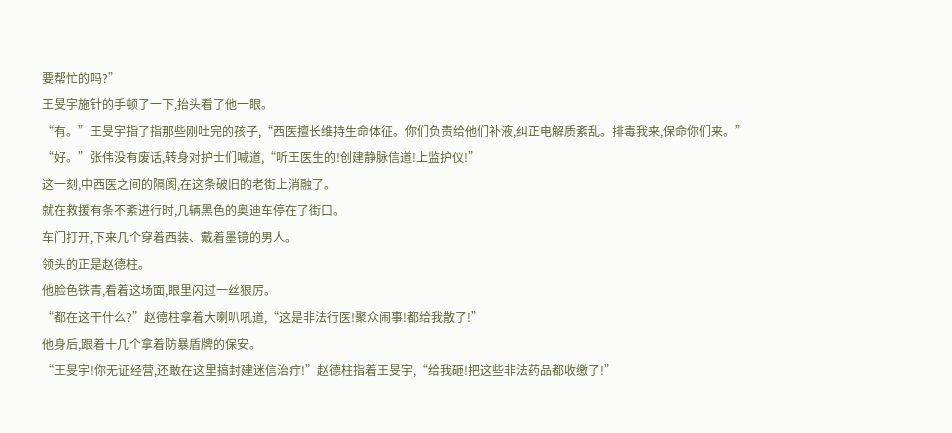要帮忙的吗?”
王旻宇施针的手顿了一下,抬头看了他一眼。
“有。”王旻宇指了指那些刚吐完的孩子,“西医擅长维持生命体征。你们负责给他们补液,纠正电解质紊乱。排毒我来,保命你们来。”
“好。”张伟没有废话,转身对护士们喊道,“听王医生的!创建静脉信道!上监护仪!”
这一刻,中西医之间的隔阂,在这条破旧的老街上消融了。
就在救援有条不紊进行时,几辆黑色的奥迪车停在了街口。
车门打开,下来几个穿着西装、戴着墨镜的男人。
领头的正是赵德柱。
他脸色铁青,看着这场面,眼里闪过一丝狠厉。
“都在这干什么?”赵德柱拿着大喇叭吼道,“这是非法行医!聚众闹事!都给我散了!”
他身后,跟着十几个拿着防暴盾牌的保安。
“王旻宇!你无证经营,还敢在这里搞封建迷信治疔!”赵德柱指着王旻宇,“给我砸!把这些非法药品都收缴了!”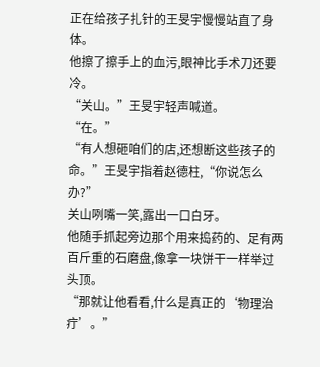正在给孩子扎针的王旻宇慢慢站直了身体。
他擦了擦手上的血污,眼神比手术刀还要冷。
“关山。”王旻宇轻声喊道。
“在。”
“有人想砸咱们的店,还想断这些孩子的命。”王旻宇指着赵德柱,“你说怎么办?”
关山咧嘴一笑,露出一口白牙。
他随手抓起旁边那个用来捣药的、足有两百斤重的石磨盘,像拿一块饼干一样举过头顶。
“那就让他看看,什么是真正的‘物理治疔’。”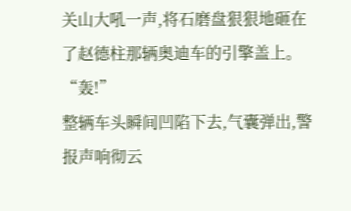关山大吼一声,将石磨盘狠狠地砸在了赵德柱那辆奥迪车的引擎盖上。
“轰!”
整辆车头瞬间凹陷下去,气囊弹出,警报声响彻云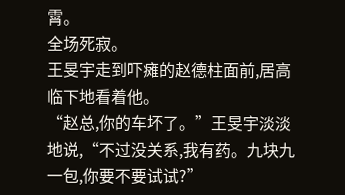霄。
全场死寂。
王旻宇走到吓瘫的赵德柱面前,居高临下地看着他。
“赵总,你的车坏了。”王旻宇淡淡地说,“不过没关系,我有药。九块九一包,你要不要试试?”